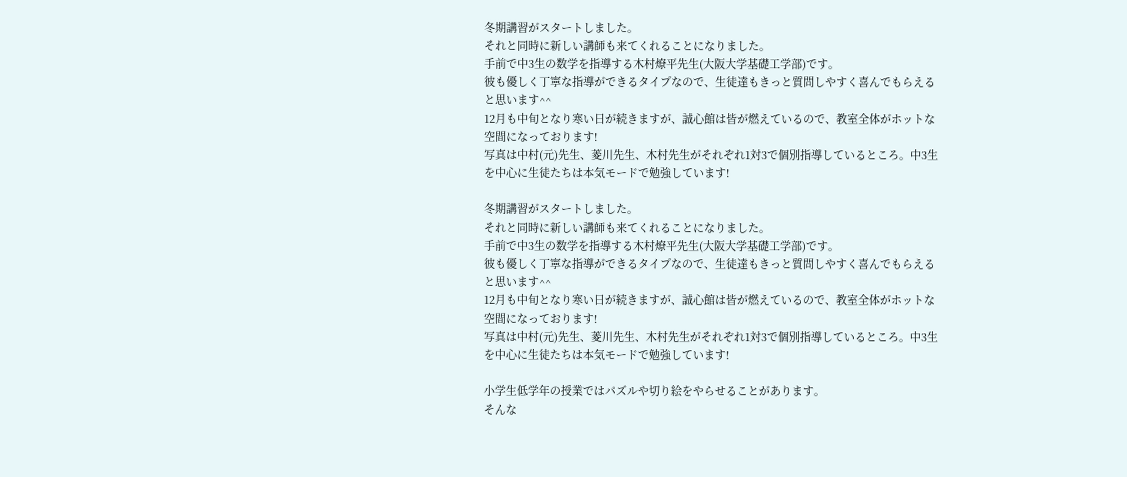冬期講習がスタートしました。
それと同時に新しい講師も来てくれることになりました。
手前で中3生の数学を指導する木村燎平先生(大阪大学基礎工学部)です。
彼も優しく丁寧な指導ができるタイプなので、生徒達もきっと質問しやすく喜んでもらえると思います^^
12月も中旬となり寒い日が続きますが、誠心館は皆が燃えているので、教室全体がホットな空間になっております!
写真は中村(元)先生、菱川先生、木村先生がそれぞれ1対3で個別指導しているところ。中3生を中心に生徒たちは本気モードで勉強しています!

冬期講習がスタートしました。
それと同時に新しい講師も来てくれることになりました。
手前で中3生の数学を指導する木村燎平先生(大阪大学基礎工学部)です。
彼も優しく丁寧な指導ができるタイプなので、生徒達もきっと質問しやすく喜んでもらえると思います^^
12月も中旬となり寒い日が続きますが、誠心館は皆が燃えているので、教室全体がホットな空間になっております!
写真は中村(元)先生、菱川先生、木村先生がそれぞれ1対3で個別指導しているところ。中3生を中心に生徒たちは本気モードで勉強しています!

小学生低学年の授業ではパズルや切り絵をやらせることがあります。
そんな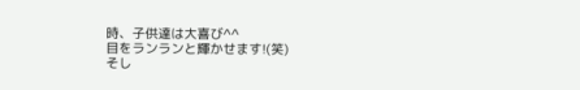時、子供達は大喜び^^
目をランランと輝かせます!(笑)
そし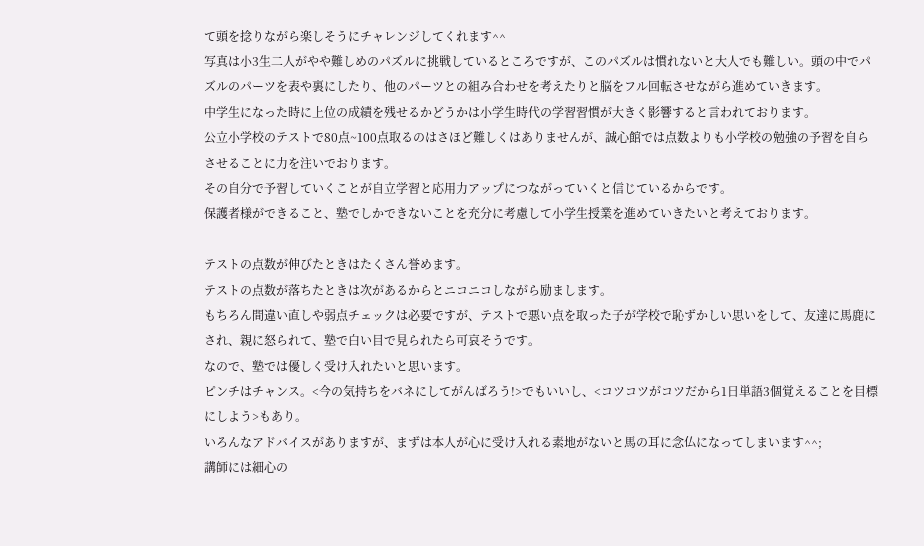て頭を捻りながら楽しそうにチャレンジしてくれます^^
写真は小3生二人がやや難しめのパズルに挑戦しているところですが、このパズルは慣れないと大人でも難しい。頭の中でパズルのパーツを表や裏にしたり、他のパーツとの組み合わせを考えたりと脳をフル回転させながら進めていきます。
中学生になった時に上位の成績を残せるかどうかは小学生時代の学習習慣が大きく影響すると言われております。
公立小学校のテストで80点~100点取るのはさほど難しくはありませんが、誠心館では点数よりも小学校の勉強の予習を自らさせることに力を注いでおります。
その自分で予習していくことが自立学習と応用力アップにつながっていくと信じているからです。
保護者様ができること、塾でしかできないことを充分に考慮して小学生授業を進めていきたいと考えております。

テストの点数が伸びたときはたくさん誉めます。
テストの点数が落ちたときは次があるからとニコニコしながら励まします。
もちろん間違い直しや弱点チェックは必要ですが、テストで悪い点を取った子が学校で恥ずかしい思いをして、友達に馬鹿にされ、親に怒られて、塾で白い目で見られたら可哀そうです。
なので、塾では優しく受け入れたいと思います。
ピンチはチャンス。<今の気持ちをバネにしてがんばろう!>でもいいし、<コツコツがコツだから1日単語3個覚えることを目標にしよう>もあり。
いろんなアドバイスがありますが、まずは本人が心に受け入れる素地がないと馬の耳に念仏になってしまいます^^;
講師には細心の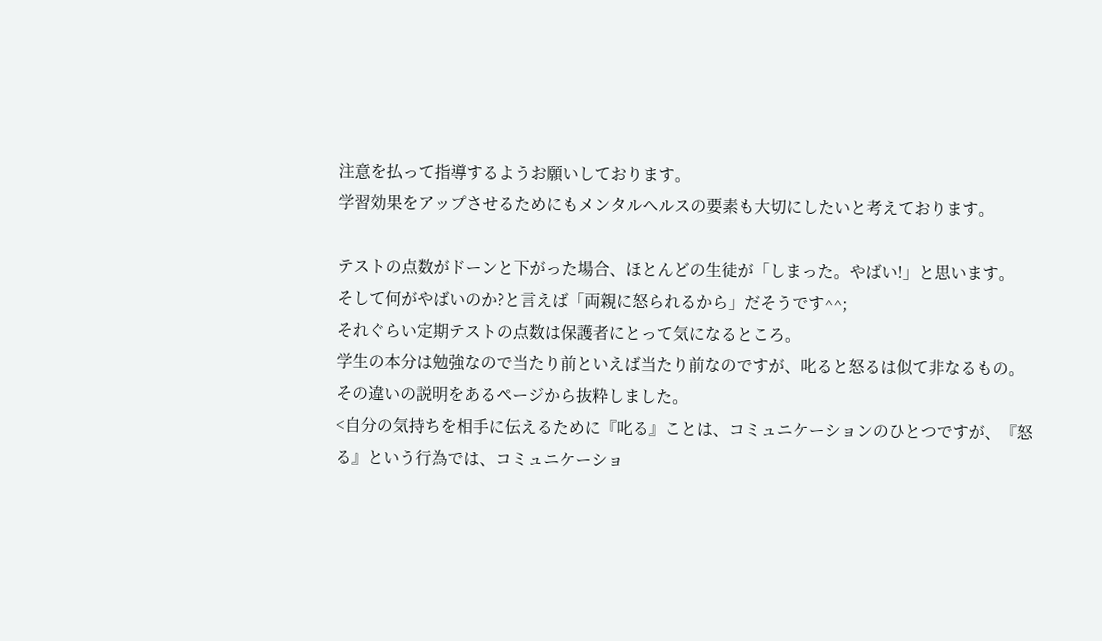注意を払って指導するようお願いしております。
学習効果をアップさせるためにもメンタルヘルスの要素も大切にしたいと考えております。

テストの点数がドーンと下がった場合、ほとんどの生徒が「しまった。やばい!」と思います。
そして何がやばいのか?と言えば「両親に怒られるから」だそうです^^;
それぐらい定期テストの点数は保護者にとって気になるところ。
学生の本分は勉強なので当たり前といえば当たり前なのですが、叱ると怒るは似て非なるもの。
その違いの説明をあるページから抜粋しました。
<自分の気持ちを相手に伝えるために『叱る』ことは、コミュニケーションのひとつですが、『怒る』という行為では、コミュニケーショ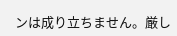ンは成り立ちません。厳し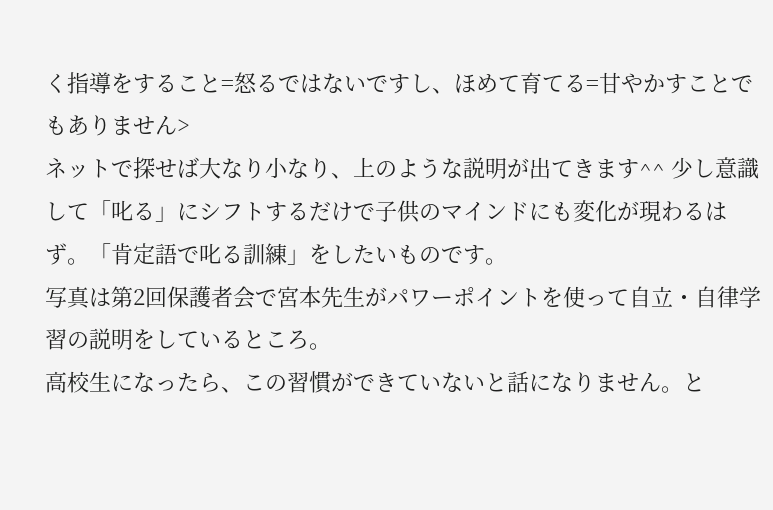く指導をすること=怒るではないですし、ほめて育てる=甘やかすことでもありません>
ネットで探せば大なり小なり、上のような説明が出てきます^^ 少し意識して「叱る」にシフトするだけで子供のマインドにも変化が現わるはず。「肯定語で叱る訓練」をしたいものです。
写真は第2回保護者会で宮本先生がパワーポイントを使って自立・自律学習の説明をしているところ。
高校生になったら、この習慣ができていないと話になりません。と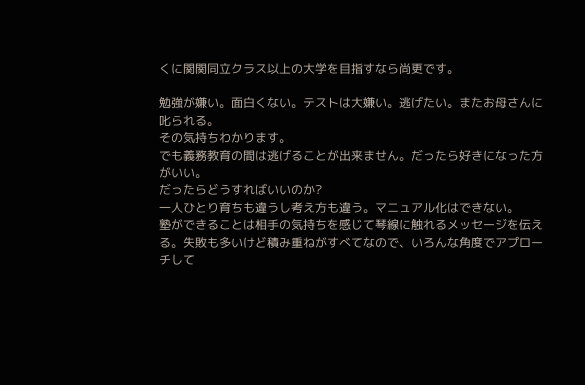くに関関同立クラス以上の大学を目指すなら尚更です。

勉強が嫌い。面白くない。テストは大嫌い。逃げたい。またお母さんに叱られる。
その気持ちわかります。
でも義務教育の間は逃げることが出来ません。だったら好きになった方がいい。
だったらどうすればいいのか?
一人ひとり育ちも違うし考え方も違う。マニュアル化はできない。
塾ができることは相手の気持ちを感じて琴線に触れるメッセージを伝える。失敗も多いけど積み重ねがすべてなので、いろんな角度でアプローチして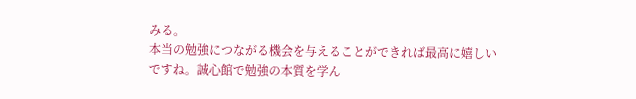みる。
本当の勉強につながる機会を与えることができれば最高に嬉しいですね。誠心館で勉強の本質を学ん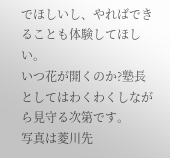でほしいし、やればできることも体験してほしい。
いつ花が開くのか?塾長としてはわくわくしながら見守る次第です。
写真は菱川先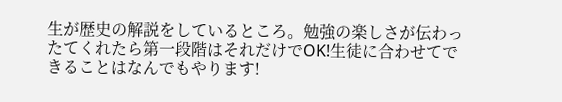生が歴史の解説をしているところ。勉強の楽しさが伝わったてくれたら第一段階はそれだけでOK!生徒に合わせてできることはなんでもやります!